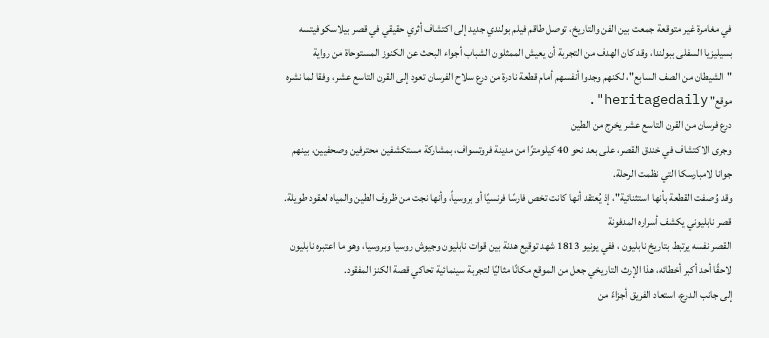في مغامرة غير متوقعة جمعت بين الفن والتاريخ، توصل طاقم فيلم بولندي جديد إلى اكتشاف أثري حقيقي في قصر بيلاسكوفيتسه بسيليزيا السفلى ببولندا، وقد كان الهدف من التجربة أن يعيش الممثلون الشباب أجواء البحث عن الكنوز المستوحاة من رواية "الشيطان من الصف السابع"، لكنهم وجدوا أنفسهم أمام قطعة نادرة من درع سلاح الفرسان تعود إلى القرن التاسع عشر، وفقا لما نشره موقع" heritagedaily".
درع فرسان من القرن التاسع عشر يخرج من الطين
وجرى الاكتشاف في خندق القصر، على بعد نحو 40 كيلومترًا من مدينة فروتسواف، بمشاركة مستكشفين محترفين وصحفيين، بينهم جوانا لامبارسكا التي نظمت الرحلة.
وقد وُصفت القطعة بأنها استثنائية"، إذ يُعتقد أنها كانت تخص فارسًا فرنسيًا أو بروسياً، وأنها نجت من ظروف الطين والمياه لعقود طويلة.
قصر نابليوني يكشف أسراره المدفونة
القصر نفسه يرتبط بتاريخ نابليون ، ففي يونيو 1813 شهد توقيع هدنة بين قوات نابليون وجيوش روسيا وبروسيا، وهو ما اعتبره نابليون لاحقًا أحد أكبر أخطائه، هذا الإرث التاريخي جعل من الموقع مكانًا مثاليًا لتجربة سينمائية تحاكي قصة الكنز المفقود.
إلى جانب الدرع، استعاد الفريق أجزاءً من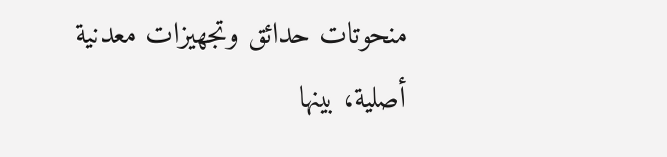منحوتات حدائق وتجهيزات معدنية أصلية، بينها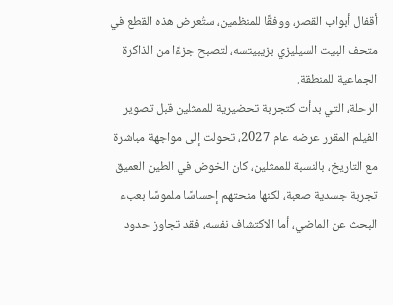أقفال أبواب القصر، ووفقًا للمنظمين، ستُعرض هذه القطع في متحف البيت السيليزي بزيبيتسه، لتصبح جزءًا من الذاكرة الجماعية للمنطقة.
الرحلة، التي بدأت كتجربة تحضيرية للممثلين قبل تصوير الفيلم المقرر عرضه عام 2027، تحولت إلى مواجهة مباشرة مع التاريخ، بالنسبة للممثلين، كان الخوض في الطين العميق تجربة جسدية صعبة، لكنها منحتهم إحساسًا ملموسًا بعبء البحث عن الماضي، أما الاكتشاف نفسه، فقد تجاوز حدود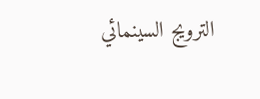الترويج السينمائي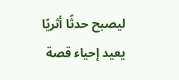ليصبح حدثًا أثريًا يعيد إحياء قصة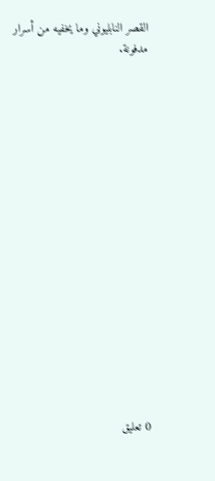القصر النابليوني وما يخفيه من أسرار مدفونة.

















0 تعليق